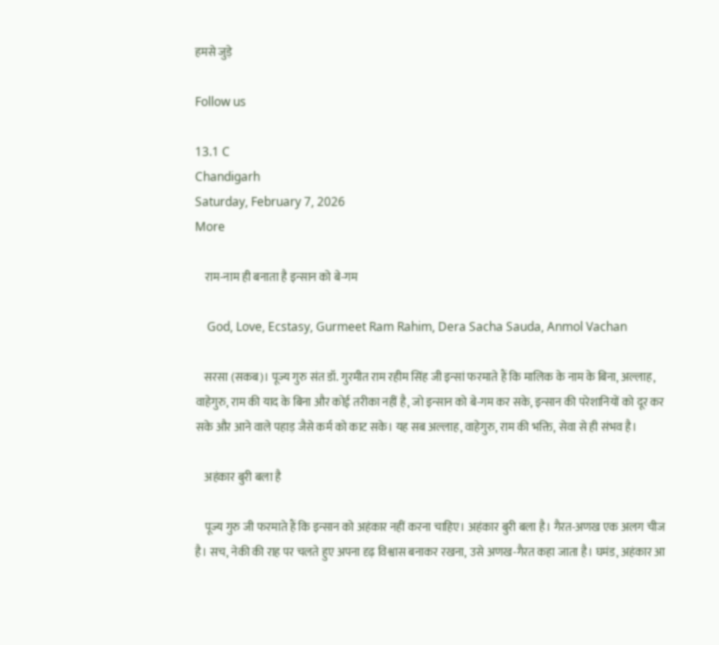हमसे जुड़े

Follow us

13.1 C
Chandigarh
Saturday, February 7, 2026
More

    राम-नाम ही बनाता है इन्सान को बे-गम

    God, Love, Ecstasy, Gurmeet Ram Rahim, Dera Sacha Sauda, Anmol Vachan

    सरसा (सकब)। पूज्य गुरु संत डॉ. गुरमीत राम रहीम सिंह जी इन्सां फरमाते हैं कि मालिक के नाम के बिना, अल्लाह, वाहेगुरु, राम की याद के बिना और कोई तरीका नहीं है, जो इन्सान को बे-गम कर सके, इन्सान की परेशानियों को दूर कर सके और आने वाले पहाड़ जैसे कर्म को काट सके। यह सब अल्लाह, वाहेगुरु, राम की भक्ति, सेवा से ही संभव है।

    अहंकार बुरी बला है

    पूज्य गुरु जी फरमाते हैं कि इन्सान को अहंकार नहीं करना चाहिए। अहंकार बुरी बला है। गैरत-अणख एक अलग चीज है। सच, नेकी की राह पर चलते हुए अपना दृढ़ विश्वास बनाकर रखना, उसे अणख-गैरत कहा जाता है। घमंड, अहंकार आ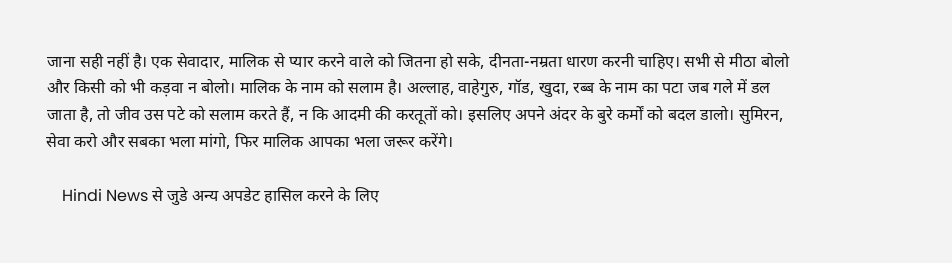जाना सही नहीं है। एक सेवादार, मालिक से प्यार करने वाले को जितना हो सके, दीनता-नम्रता धारण करनी चाहिए। सभी से मीठा बोलो और किसी को भी कड़वा न बोलो। मालिक के नाम को सलाम है। अल्लाह, वाहेगुरु, गॉड, खुदा, रब्ब के नाम का पटा जब गले में डल जाता है, तो जीव उस पटे को सलाम करते हैं, न कि आदमी की करतूतों को। इसलिए अपने अंदर के बुरे कर्मों को बदल डालो। सुमिरन, सेवा करो और सबका भला मांगो, फिर मालिक आपका भला जरूर करेंगे।

    Hindi News से जुडे अन्य अपडेट हासिल करने के लिए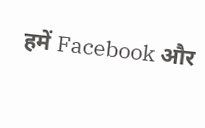हमें Facebook और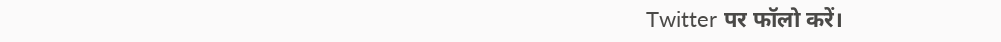Twitter पर फॉलो करें।